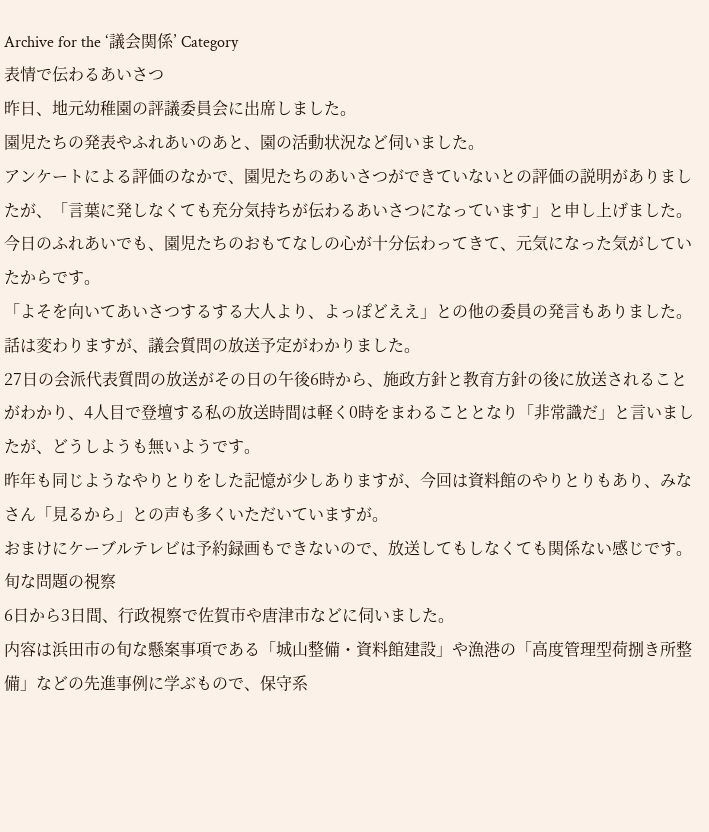Archive for the ‘議会関係’ Category
表情で伝わるあいさつ
昨日、地元幼稚園の評議委員会に出席しました。
園児たちの発表やふれあいのあと、園の活動状況など伺いました。
アンケートによる評価のなかで、園児たちのあいさつができていないとの評価の説明がありましたが、「言葉に発しなくても充分気持ちが伝わるあいさつになっています」と申し上げました。
今日のふれあいでも、園児たちのおもてなしの心が十分伝わってきて、元気になった気がしていたからです。
「よそを向いてあいさつするする大人より、よっぽどええ」との他の委員の発言もありました。
話は変わりますが、議会質問の放送予定がわかりました。
27日の会派代表質問の放送がその日の午後6時から、施政方針と教育方針の後に放送されることがわかり、4人目で登壇する私の放送時間は軽く0時をまわることとなり「非常識だ」と言いましたが、どうしようも無いようです。
昨年も同じようなやりとりをした記憶が少しありますが、今回は資料館のやりとりもあり、みなさん「見るから」との声も多くいただいていますが。
おまけにケーブルテレビは予約録画もできないので、放送してもしなくても関係ない感じです。
旬な問題の視察
6日から3日間、行政視察で佐賀市や唐津市などに伺いました。
内容は浜田市の旬な懸案事項である「城山整備・資料館建設」や漁港の「高度管理型荷捌き所整備」などの先進事例に学ぶもので、保守系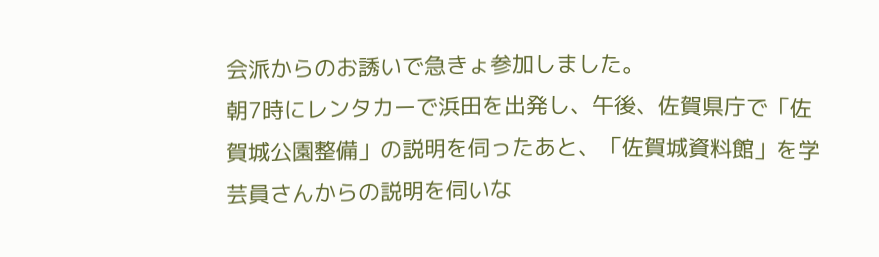会派からのお誘いで急きょ参加しました。
朝7時にレンタカーで浜田を出発し、午後、佐賀県庁で「佐賀城公園整備」の説明を伺ったあと、「佐賀城資料館」を学芸員さんからの説明を伺いな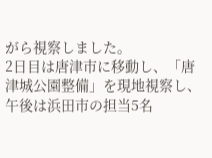がら視察しました。
2日目は唐津市に移動し、「唐津城公園整備」を現地視察し、午後は浜田市の担当5名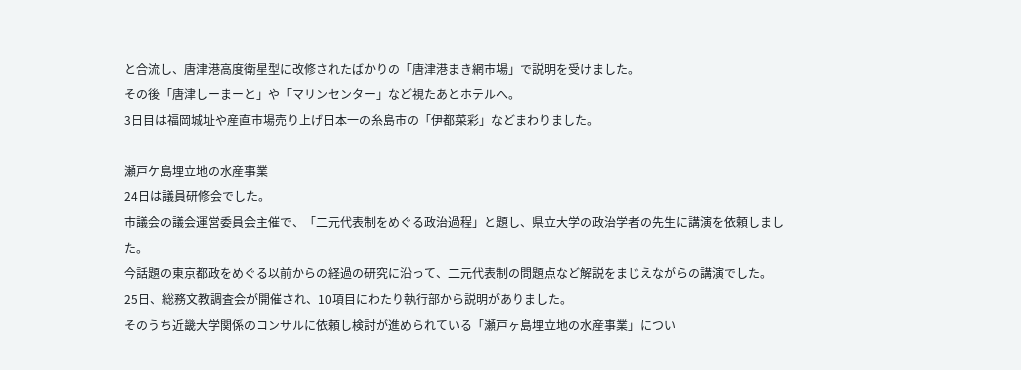と合流し、唐津港高度衛星型に改修されたばかりの「唐津港まき網市場」で説明を受けました。
その後「唐津しーまーと」や「マリンセンター」など視たあとホテルへ。
3日目は福岡城址や産直市場売り上げ日本一の糸島市の「伊都菜彩」などまわりました。

瀬戸ケ島埋立地の水産事業
24日は議員研修会でした。
市議会の議会運営委員会主催で、「二元代表制をめぐる政治過程」と題し、県立大学の政治学者の先生に講演を依頼しました。
今話題の東京都政をめぐる以前からの経過の研究に沿って、二元代表制の問題点など解説をまじえながらの講演でした。
25日、総務文教調査会が開催され、10項目にわたり執行部から説明がありました。
そのうち近畿大学関係のコンサルに依頼し検討が進められている「瀬戸ヶ島埋立地の水産事業」につい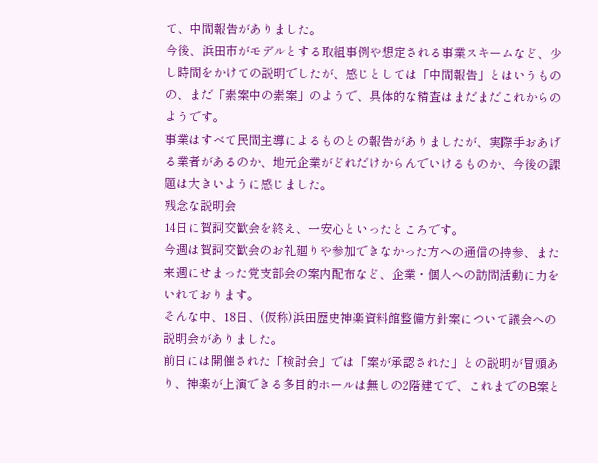て、中間報告がありました。
今後、浜田市がモデルとする取組事例や想定される事業スキームなど、少し時間をかけての説明でしたが、感じとしては「中間報告」とはいうものの、まだ「素案中の素案」のようで、具体的な精査はまだまだこれからのようです。
事業はすべて民間主導によるものとの報告がありましたが、実際手おあげる業者があるのか、地元企業がどれだけからんでいけるものか、今後の課題は大きいように感じました。
残念な説明会
14日に賀詞交歓会を終え、一安心といったところです。
今週は賀詞交歓会のお礼廻りや参加できなかった方への通信の持参、また来週にせまった党支部会の案内配布など、企業・個人への訪問活動に力をいれております。
そんな中、18日、(仮称)浜田歴史神楽資料館整備方針案について議会への説明会がありました。
前日には開催された「検討会」では「案が承認された」との説明が冒頭あり、神楽が上演できる多目的ホールは無しの2階建てで、これまでのB案と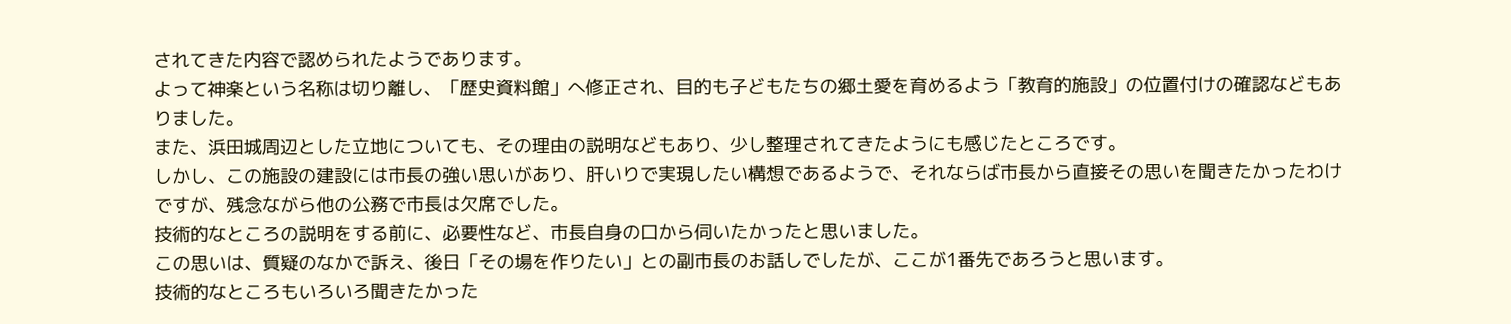されてきた内容で認められたようであります。
よって神楽という名称は切り離し、「歴史資料館」へ修正され、目的も子どもたちの郷土愛を育めるよう「教育的施設」の位置付けの確認などもありました。
また、浜田城周辺とした立地についても、その理由の説明などもあり、少し整理されてきたようにも感じたところです。
しかし、この施設の建設には市長の強い思いがあり、肝いりで実現したい構想であるようで、それならば市長から直接その思いを聞きたかったわけですが、残念ながら他の公務で市長は欠席でした。
技術的なところの説明をする前に、必要性など、市長自身の口から伺いたかったと思いました。
この思いは、質疑のなかで訴え、後日「その場を作りたい」との副市長のお話しでしたが、ここが1番先であろうと思います。
技術的なところもいろいろ聞きたかった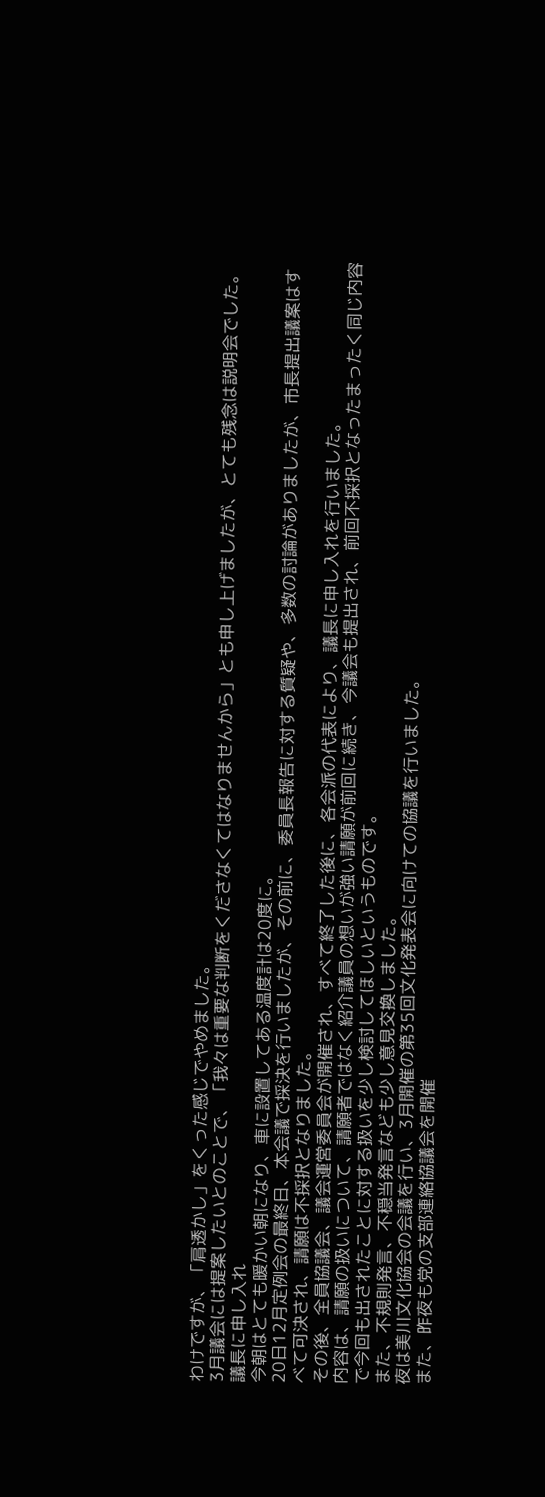わけですが、「肩透かし」をくった感じでやめました。
3月議会には提案したいとのことで、「我々は重要な判断をくださなくてはなりませんから」とも申し上げましたが、とても残念は説明会でした。
議長に申し入れ
今朝はとても暖かい朝になり、車に設置してある温度計は20度に。
20日12月定例会の最終日、本会議で採決を行いましたが、その前に、委員長報告に対する質疑や、多数の討論がありましたが、市長提出議案はすべて可決され、請願は不採択となりました。
その後、全員協議会、議会運営委員会が開催され、すべて終了した後に、各会派の代表により、議長に申し入れを行いました。
内容は、請願の扱いについて、請願者ではなく紹介議員の想いが強い請願が前回に続き、今議会も提出され、前回不採択となったまったく同じ内容で今回も出されたことに対する扱いを少し検討してほしいというものです。
また、不規則発言、不穏当発言なども少し意見交換しました。
夜は美川文化協会の会議を行い、3月開催の第35回文化発表会に向けての協議を行いました。
また、昨夜も党の支部連絡協議会を開催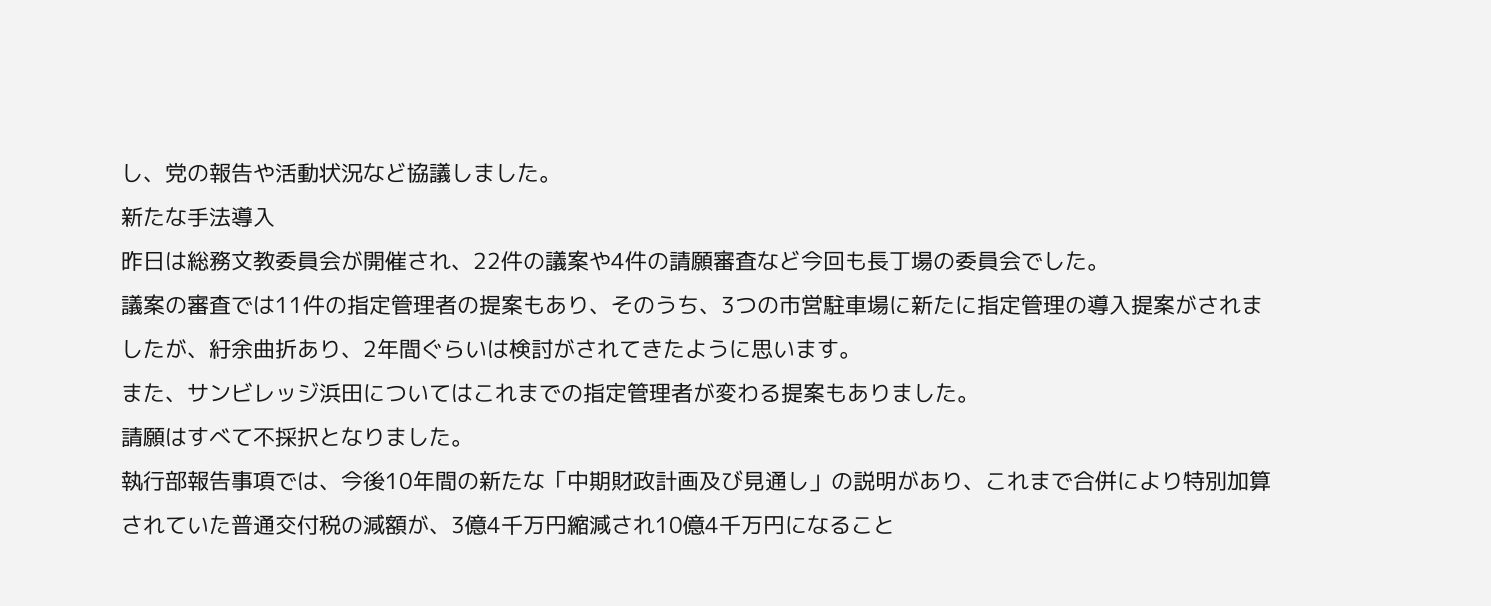し、党の報告や活動状況など協議しました。
新たな手法導入
昨日は総務文教委員会が開催され、22件の議案や4件の請願審査など今回も長丁場の委員会でした。
議案の審査では11件の指定管理者の提案もあり、そのうち、3つの市営駐車場に新たに指定管理の導入提案がされましたが、紆余曲折あり、2年間ぐらいは検討がされてきたように思います。
また、サンビレッジ浜田についてはこれまでの指定管理者が変わる提案もありました。
請願はすべて不採択となりました。
執行部報告事項では、今後10年間の新たな「中期財政計画及び見通し」の説明があり、これまで合併により特別加算されていた普通交付税の減額が、3億4千万円縮減され10億4千万円になること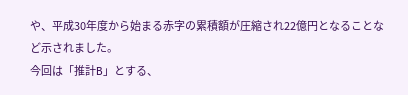や、平成30年度から始まる赤字の累積額が圧縮され22億円となることなど示されました。
今回は「推計B」とする、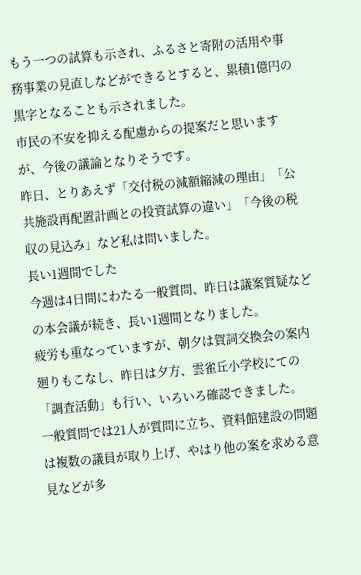もう一つの試算も示され、ふるさと寄附の活用や事務事業の見直しなどができるとすると、累積1億円の黒字となることも示されました。
市民の不安を抑える配慮からの提案だと思いますが、今後の議論となりそうです。
昨日、とりあえず「交付税の減額縮減の理由」「公共施設再配置計画との投資試算の違い」「今後の税収の見込み」など私は問いました。
長い1週間でした
今週は4日間にわたる一般質問、昨日は議案質疑などの本会議が続き、長い1週間となりました。
疲労も重なっていますが、朝夕は賀詞交換会の案内廻りもこなし、昨日は夕方、雲雀丘小学校にての「調査活動」も行い、いろいろ確認できました。
一般質問では21人が質問に立ち、資料館建設の問題は複数の議員が取り上げ、やはり他の案を求める意見などが多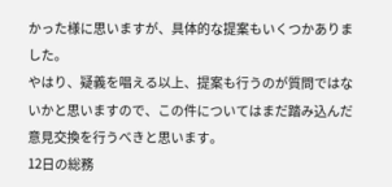かった様に思いますが、具体的な提案もいくつかありました。
やはり、疑義を唱える以上、提案も行うのが質問ではないかと思いますので、この件についてはまだ踏み込んだ意見交換を行うべきと思います。
12日の総務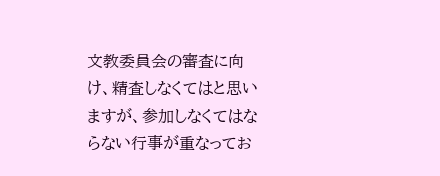文教委員会の審査に向け、精査しなくてはと思いますが、参加しなくてはならない行事が重なってお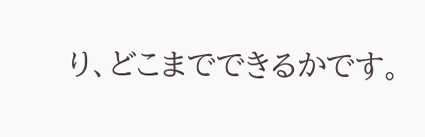り、どこまでできるかです。